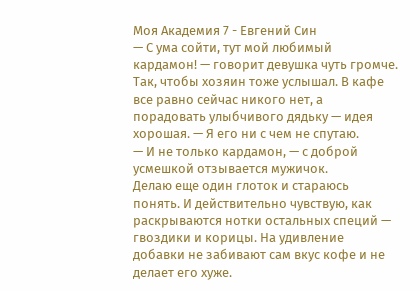Моя Академия 7 - Евгений Син
— С ума сойти, тут мой любимый кардамон! — говорит девушка чуть громче. Так, чтобы хозяин тоже услышал. В кафе все равно сейчас никого нет, а порадовать улыбчивого дядьку — идея хорошая. — Я его ни с чем не спутаю.
— И не только кардамон, — с доброй усмешкой отзывается мужичок.
Делаю еще один глоток и стараюсь понять. И действительно чувствую, как раскрываются нотки остальных специй — гвоздики и корицы. На удивление добавки не забивают сам вкус кофе и не делает его хуже.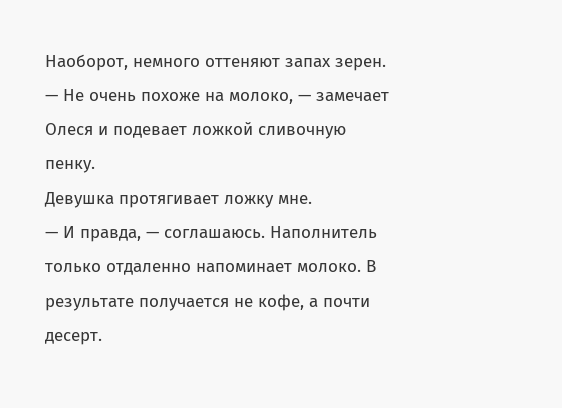Наоборот, немного оттеняют запах зерен.
— Не очень похоже на молоко, — замечает Олеся и подевает ложкой сливочную пенку.
Девушка протягивает ложку мне.
— И правда, — соглашаюсь. Наполнитель только отдаленно напоминает молоко. В результате получается не кофе, а почти десерт.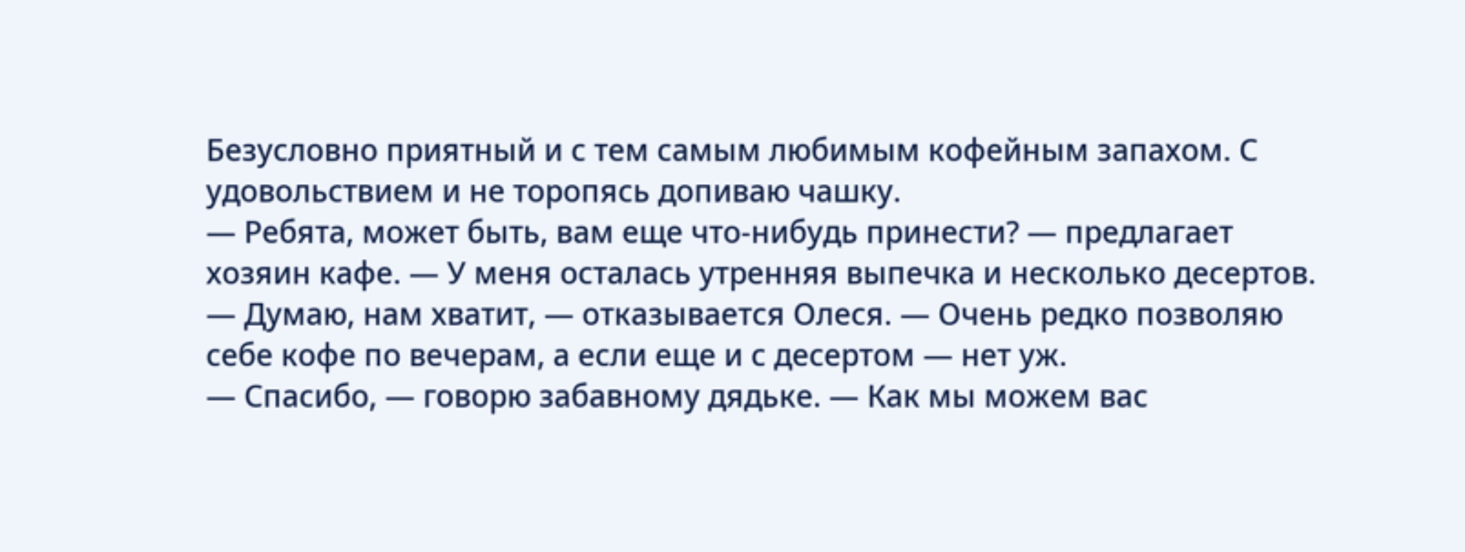Безусловно приятный и с тем самым любимым кофейным запахом. С удовольствием и не торопясь допиваю чашку.
— Ребята, может быть, вам еще что-нибудь принести? — предлагает хозяин кафе. — У меня осталась утренняя выпечка и несколько десертов.
— Думаю, нам хватит, — отказывается Олеся. — Очень редко позволяю себе кофе по вечерам, а если еще и с десертом — нет уж.
— Спасибо, — говорю забавному дядьке. — Как мы можем вас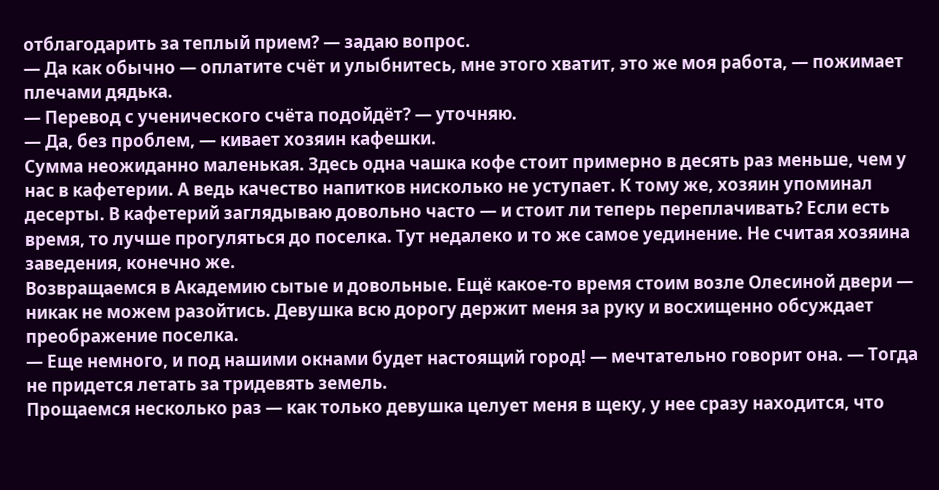отблагодарить за теплый прием? — задаю вопрос.
— Да как обычно — оплатите счёт и улыбнитесь, мне этого хватит, это же моя работа, — пожимает плечами дядька.
— Перевод с ученического счёта подойдёт? — уточняю.
— Да, без проблем, — кивает хозяин кафешки.
Сумма неожиданно маленькая. Здесь одна чашка кофе стоит примерно в десять раз меньше, чем у нас в кафетерии. А ведь качество напитков нисколько не уступает. К тому же, хозяин упоминал десерты. В кафетерий заглядываю довольно часто — и стоит ли теперь переплачивать? Если есть время, то лучше прогуляться до поселка. Тут недалеко и то же самое уединение. Не считая хозяина заведения, конечно же.
Возвращаемся в Академию сытые и довольные. Ещё какое-то время стоим возле Олесиной двери — никак не можем разойтись. Девушка всю дорогу держит меня за руку и восхищенно обсуждает преображение поселка.
— Еще немного, и под нашими окнами будет настоящий город! — мечтательно говорит она. — Тогда не придется летать за тридевять земель.
Прощаемся несколько раз — как только девушка целует меня в щеку, у нее сразу находится, что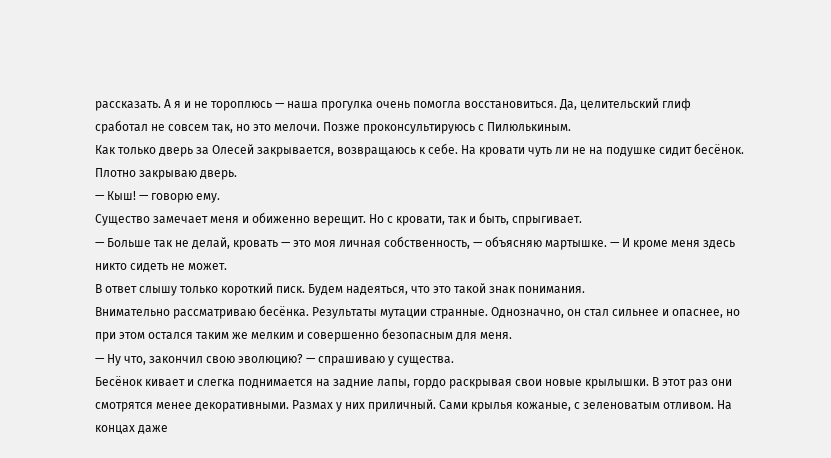рассказать. А я и не тороплюсь — наша прогулка очень помогла восстановиться. Да, целительский глиф сработал не совсем так, но это мелочи. Позже проконсультируюсь с Пилюлькиным.
Как только дверь за Олесей закрывается, возвращаюсь к себе. На кровати чуть ли не на подушке сидит бесёнок. Плотно закрываю дверь.
— Кыш! — говорю ему.
Существо замечает меня и обиженно верещит. Но с кровати, так и быть, спрыгивает.
— Больше так не делай, кровать — это моя личная собственность, — объясняю мартышке. — И кроме меня здесь никто сидеть не может.
В ответ слышу только короткий писк. Будем надеяться, что это такой знак понимания.
Внимательно рассматриваю бесёнка. Результаты мутации странные. Однозначно, он стал сильнее и опаснее, но при этом остался таким же мелким и совершенно безопасным для меня.
— Ну что, закончил свою эволюцию? — спрашиваю у существа.
Бесёнок кивает и слегка поднимается на задние лапы, гордо раскрывая свои новые крылышки. В этот раз они смотрятся менее декоративными. Размах у них приличный. Сами крылья кожаные, с зеленоватым отливом. На концах даже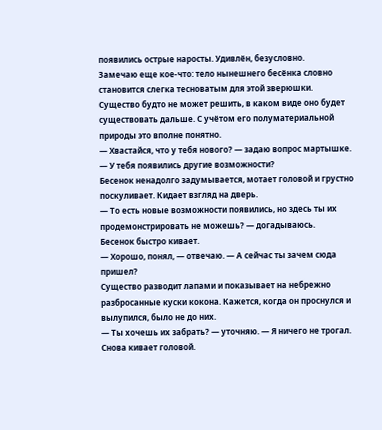появились острые наросты. Удивлён, безусловно.
Замечаю еще кое-что: тело нынешнего бесёнка словно становится слегка тесноватым для этой зверюшки. Существо будто не может решить, в каком виде оно будет существовать дальше. С учётом его полуматериальной природы это вполне понятно.
— Хвастайся, что у тебя нового? — задаю вопрос мартышке. — У тебя появились другие возможности?
Бесенок ненадолго задумывается, мотает головой и грустно поскуливает. Кидает взгляд на дверь.
— То есть новые возможности появились, но здесь ты их продемонстрировать не можешь? — догадываюсь.
Бесенок быстро кивает.
— Хорошо, понял, — отвечаю. — А сейчас ты зачем сюда пришел?
Существо разводит лапами и показывает на небрежно разбросанные куски кокона. Кажется, когда он проснулся и вылупился, было не до них.
— Ты хочешь их забрать? — уточняю. — Я ничего не трогал.
Снова кивает головой.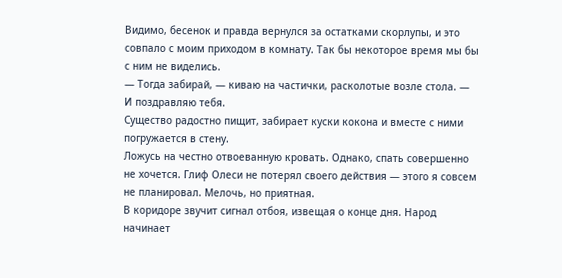Видимо, бесенок и правда вернулся за остатками скорлупы, и это совпало с моим приходом в комнату. Так бы некоторое время мы бы с ним не виделись.
— Тогда забирай, — киваю на частички, расколотые возле стола. — И поздравляю тебя.
Существо радостно пищит, забирает куски кокона и вместе с ними погружается в стену.
Ложусь на честно отвоеванную кровать. Однако, спать совершенно не хочется. Глиф Олеси не потерял своего действия — этого я совсем не планировал. Мелочь, но приятная.
В коридоре звучит сигнал отбоя, извещая о конце дня. Народ начинает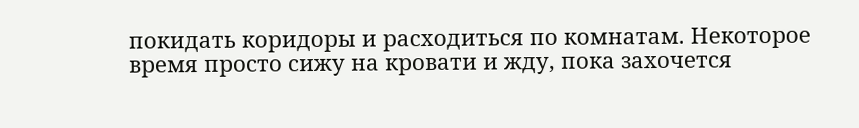покидать коридоры и расходиться по комнатам. Некоторое время просто сижу на кровати и жду, пока захочется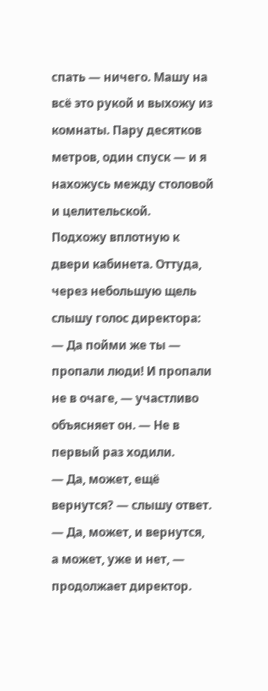спать — ничего. Машу на всё это рукой и выхожу из комнаты. Пару десятков метров, один спуск — и я нахожусь между столовой и целительской.
Подхожу вплотную к двери кабинета. Оттуда, через небольшую щель слышу голос директора:
— Да пойми же ты — пропали люди! И пропали не в очаге, — участливо объясняет он. — Не в первый раз ходили.
— Да, может, ещё вернутся? — слышу ответ.
— Да, может, и вернутся, а может, уже и нет, — продолжает директор.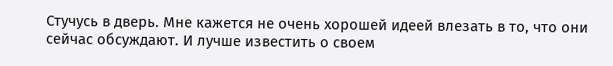Стучусь в дверь. Мне кажется не очень хорошей идеей влезать в то, что они сейчас обсуждают. И лучше известить о своем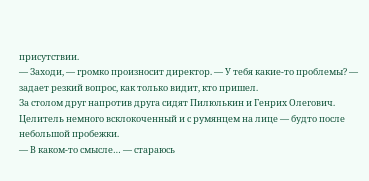присутствии.
— Заходи, — громко произносит директор. — У тебя какие-то проблемы? — задает резкий вопрос, как только видит, кто пришел.
За столом друг напротив друга сидят Пилюлькин и Генрих Олегович. Целитель немного всклокоченный и с румянцем на лице — будто после небольшой пробежки.
— В каком-то смысле… — стараюсь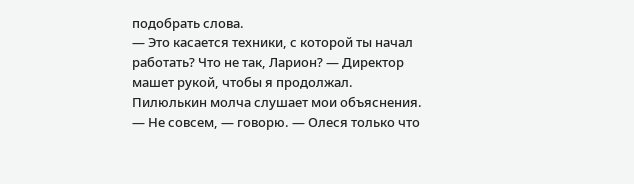подобрать слова.
— Это касается техники, с которой ты начал работать? Что не так, Ларион? — Директор машет рукой, чтобы я продолжал.
Пилюлькин молча слушает мои объяснения.
— Не совсем, — говорю. — Олеся только что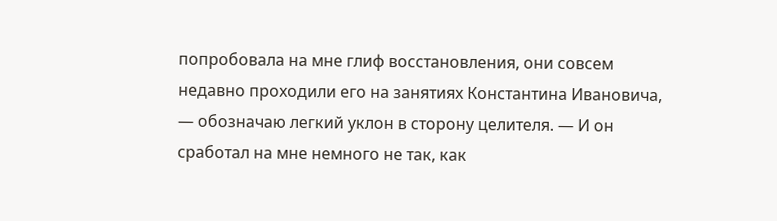попробовала на мне глиф восстановления, они совсем недавно проходили его на занятиях Константина Ивановича, — обозначаю легкий уклон в сторону целителя. — И он сработал на мне немного не так, как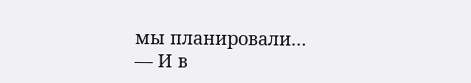мы планировали…
— И в